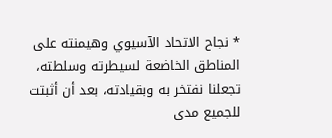* نجاح الاتحاد الآسيوي وهيمنته على المناطق الخاضعة لسيطرته وسلطته، تجعلنا نفتخر به وبقيادته، بعد أن أثبتت للجميع مدى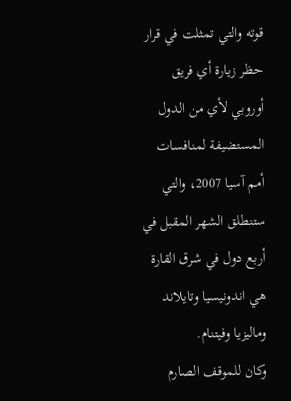قوته والتي تمثلت في قرار حظر زيارة أي فريق أوروبي لأي من الدول المستضيفة لمنافسات أمم آسيا 2007، والتي ستنطلق الشهر المقبل في أربع دول في شرق القارة هي اندونيسيا وتايلاند وماليزيا وفيتنام.
وكان للموقف الصارم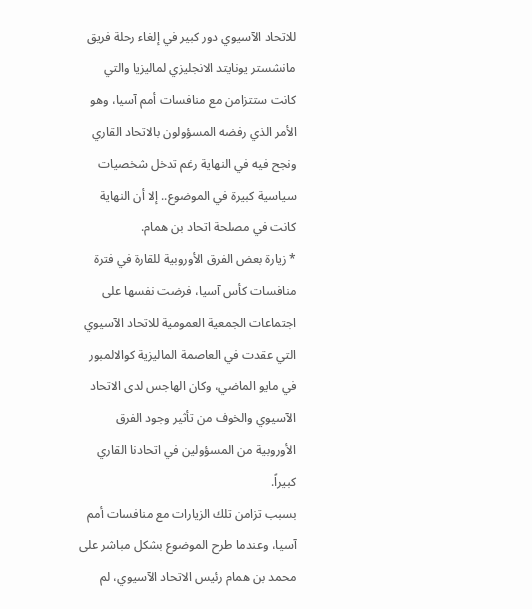للاتحاد الآسيوي دور كبير في إلغاء رحلة فريق مانشستر يونايتد الانجليزي لماليزيا والتي كانت ستتزامن مع منافسات أمم آسيا، وهو الأمر الذي رفضه المسؤولون بالاتحاد القاري ونجح فيه في النهاية رغم تدخل شخصيات سياسية كبيرة في الموضوع.. إلا أن النهاية كانت في مصلحة اتحاد بن همام.
* زيارة بعض الفرق الأوروبية للقارة في فترة منافسات كأس آسيا، فرضت نفسها على اجتماعات الجمعية العمومية للاتحاد الآسيوي التي عقدت في العاصمة الماليزية كوالالمبور في مايو الماضي، وكان الهاجس لدى الاتحاد الآسيوي والخوف من تأثير وجود الفرق الأوروبية من المسؤولين في اتحادنا القاري كبيراً.
بسبب تزامن تلك الزيارات مع منافسات أمم آسيا، وعندما طرح الموضوع بشكل مباشر على محمد بن همام رئيس الاتحاد الآسيوي، لم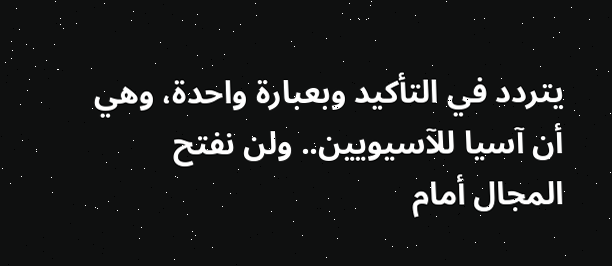يتردد في التأكيد وبعبارة واحدة، وهي أن آسيا للآسيويين.. ولن نفتح المجال أمام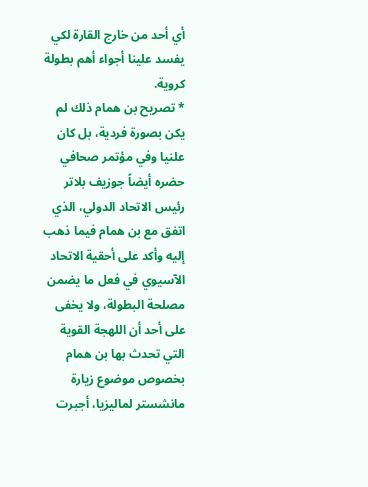أي أحد من خارج القارة لكي يفسد علينا أجواء أهم بطولة كروية.
* تصريح بن همام ذلك لم يكن بصورة فردية، بل كان علنيا وفي مؤتمر صحافي حضره أيضاً جوزيف بلاتر رئيس الاتحاد الدولي، الذي اتفق مع بن همام فيما ذهب إليه وأكد على أحقية الاتحاد الآسيوي في فعل ما يضمن مصلحة البطولة، ولا يخفى على أحد أن اللهجة القوية التي تحدث بها بن همام بخصوص موضوع زيارة مانشستر لماليزيا، أجبرت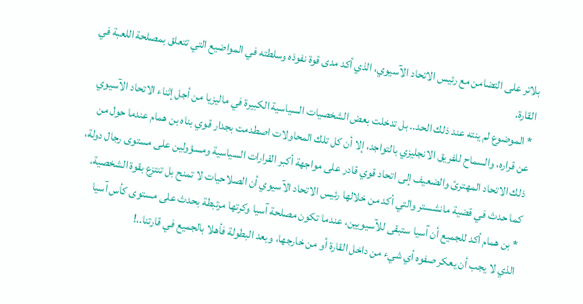بلاتر على التضامن مع رئيس الاتحاد الآسيوي، الذي أكد مدى قوة نفوذه وسلطته في المواضيع التي تتعلق بمصلحة اللعبة في القارة.
* الموضوع لم ينته عند ذلك الحد.. بل تدخلت بعض الشخصيات السياسية الكبيرة في ماليزيا من أجل إثناء الاتحاد الآسيوي عن قراره، والسماح للفريق الانجليزي بالتواجد، إلا أن كل تلك المحاولات اصطدمت بجدار قوي بناه بن همام عندما حول من ذلك الاتحاد المهترئ والضعيف إلى اتحاد قوي قادر على مواجهة أكبر القرارات السياسية ومسؤولين على مستوى رجال دولة، كما حدث في قضية مانشستر والتي أكد من خلالها رئيس الاتحاد الآسيوي أن الصلاحيات لا تمنح بل تنتزع بقوة الشخصية.
* بن همام أكد للجميع أن آسيا ستبقى للآسيويين، عندما تكون مصلحة آسيا وكرتها مرتبطة بحدث على مستوى كأس آسيا الذي لا يجب أن يعكر صفوه أي شيء من داخل القارة أو من خارجها، وبعد البطولة فأهلا بالجميع في قارتنا..!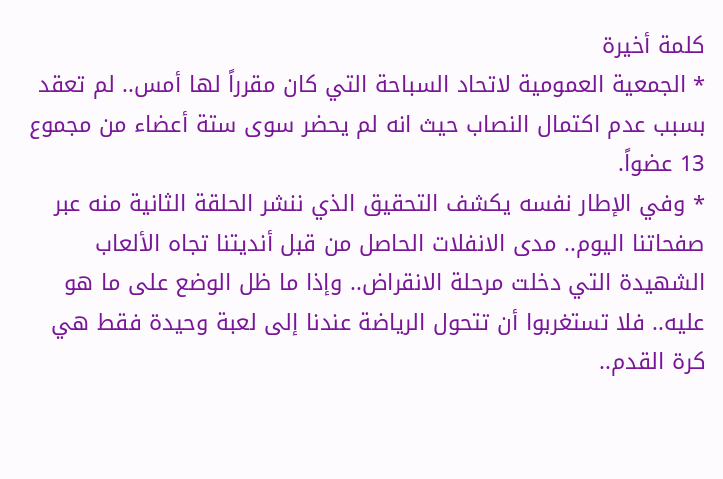كلمة أخيرة
* الجمعية العمومية لاتحاد السباحة التي كان مقرراً لها أمس.. لم تعقد بسبب عدم اكتمال النصاب حيث انه لم يحضر سوى ستة أعضاء من مجموع 13 عضواً.
* وفي الإطار نفسه يكشف التحقيق الذي ننشر الحلقة الثانية منه عبر صفحاتنا اليوم.. مدى الانفلات الحاصل من قبل أنديتنا تجاه الألعاب الشهيدة التي دخلت مرحلة الانقراض.. وإذا ما ظل الوضع على ما هو عليه.. فلا تستغربوا أن تتحول الرياضة عندنا إلى لعبة وحيدة فقط هي كرة القدم..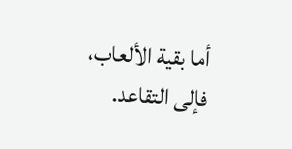أما بقية الألعاب، فإلى التقاعد.